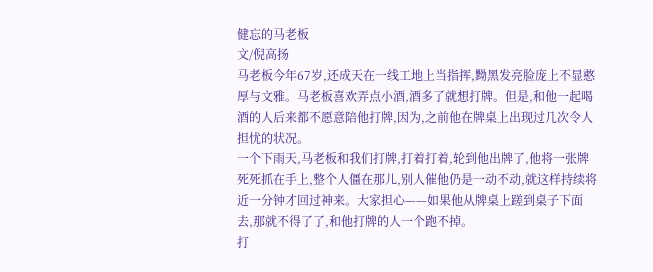健忘的马老板
文/倪高扬
马老板今年67岁,还成天在一线工地上当指挥,黝黑发亮脸庞上不显憨厚与文雅。马老板喜欢弄点小酒,酒多了就想打牌。但是,和他一起喝酒的人后来都不愿意陪他打牌,因为,之前他在牌桌上出现过几次令人担忧的状况。
一个下雨天,马老板和我们打牌,打着打着,轮到他出牌了,他将一张牌死死抓在手上,整个人僵在那儿,别人催他仍是一动不动,就这样持续将近一分钟才回过神来。大家担心——如果他从牌桌上蹉到桌子下面去,那就不得了了,和他打牌的人一个跑不掉。
打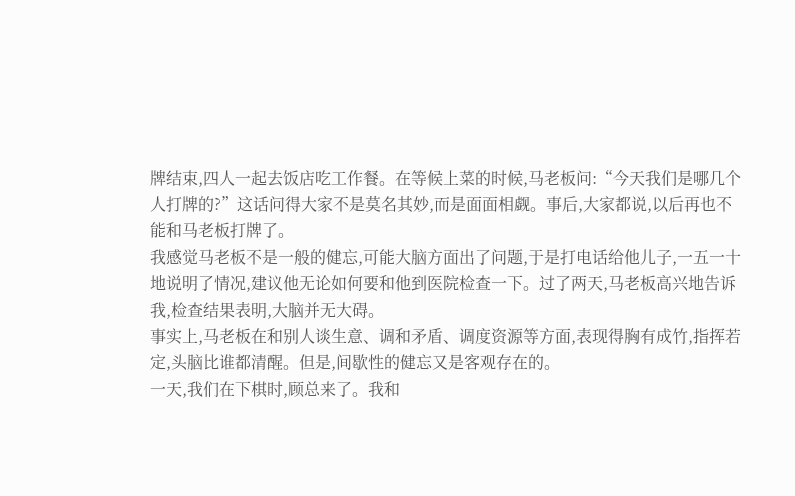牌结束,四人一起去饭店吃工作餐。在等候上菜的时候,马老板问:“今天我们是哪几个人打牌的?”这话问得大家不是莫名其妙,而是面面相觑。事后,大家都说,以后再也不能和马老板打牌了。
我感觉马老板不是一般的健忘,可能大脑方面出了问题,于是打电话给他儿子,一五一十地说明了情况,建议他无论如何要和他到医院检查一下。过了两天,马老板高兴地告诉我,检查结果表明,大脑并无大碍。
事实上,马老板在和别人谈生意、调和矛盾、调度资源等方面,表现得胸有成竹,指挥若定,头脑比谁都清醒。但是,间歇性的健忘又是客观存在的。
一天,我们在下棋时,顾总来了。我和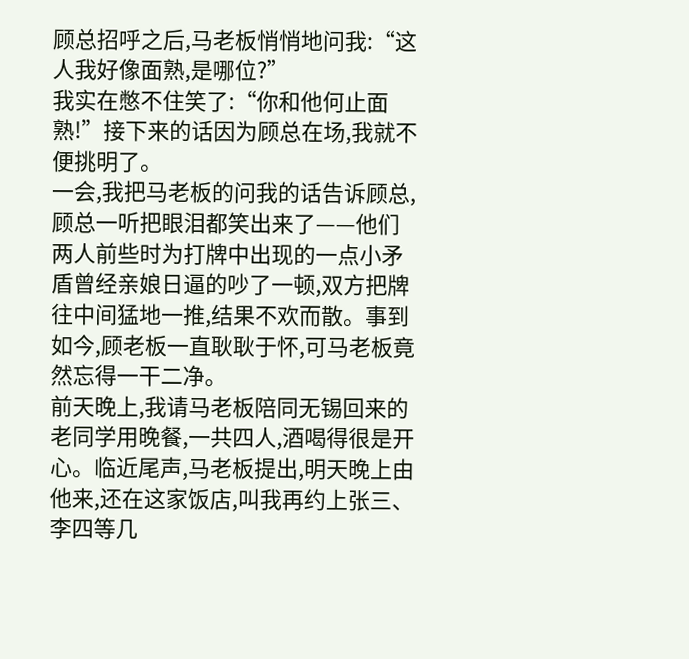顾总招呼之后,马老板悄悄地问我:“这人我好像面熟,是哪位?”
我实在憋不住笑了:“你和他何止面熟!”接下来的话因为顾总在场,我就不便挑明了。
一会,我把马老板的问我的话告诉顾总,顾总一听把眼泪都笑出来了——他们两人前些时为打牌中出现的一点小矛盾曾经亲娘日逼的吵了一顿,双方把牌往中间猛地一推,结果不欢而散。事到如今,顾老板一直耿耿于怀,可马老板竟然忘得一干二净。
前天晚上,我请马老板陪同无锡回来的老同学用晚餐,一共四人,酒喝得很是开心。临近尾声,马老板提出,明天晚上由他来,还在这家饭店,叫我再约上张三、李四等几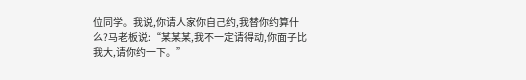位同学。我说,你请人家你自己约,我替你约算什么?马老板说:“某某某,我不一定请得动,你面子比我大,请你约一下。”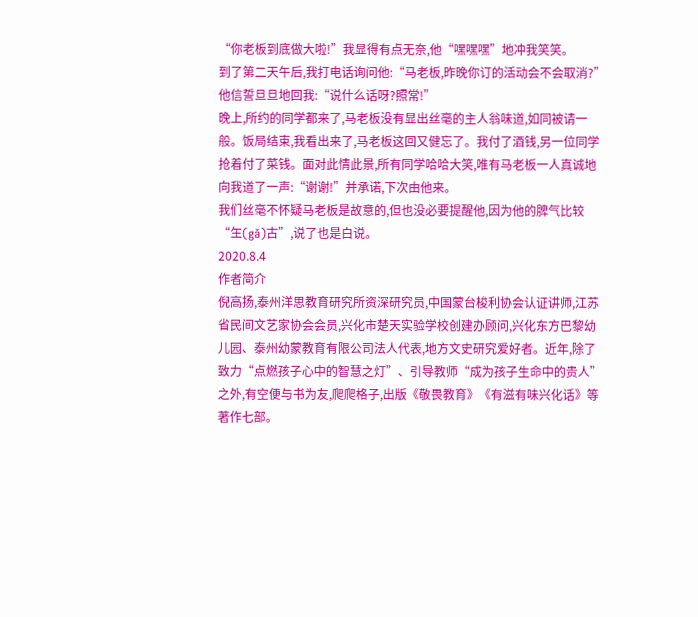“你老板到底做大啦!”我显得有点无奈,他“嘿嘿嘿”地冲我笑笑。
到了第二天午后,我打电话询问他:“马老板,昨晚你订的活动会不会取消?”
他信誓旦旦地回我:“说什么话呀?照常!”
晚上,所约的同学都来了,马老板没有显出丝毫的主人翁味道,如同被请一般。饭局结束,我看出来了,马老板这回又健忘了。我付了酒钱,另一位同学抢着付了菜钱。面对此情此景,所有同学哈哈大笑,唯有马老板一人真诚地向我道了一声:“谢谢!”并承诺,下次由他来。
我们丝毫不怀疑马老板是故意的,但也没必要提醒他,因为他的脾气比较“玍(gǎ)古”,说了也是白说。
2020.8.4
作者简介
倪高扬,泰州洋思教育研究所资深研究员,中国蒙台梭利协会认证讲师,江苏省民间文艺家协会会员,兴化市楚天实验学校创建办顾问,兴化东方巴黎幼儿园、泰州幼蒙教育有限公司法人代表,地方文史研究爱好者。近年,除了致力“点燃孩子心中的智慧之灯”、引导教师“成为孩子生命中的贵人”之外,有空便与书为友,爬爬格子,出版《敬畏教育》《有滋有味兴化话》等著作七部。